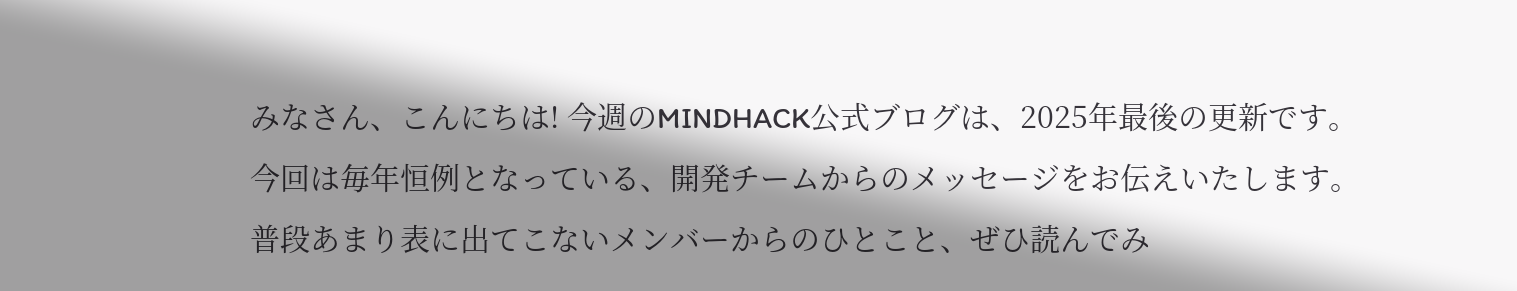みなさん、こんにちは! 今週のMINDHACK公式ブログは、2025年最後の更新です。今回は毎年恒例となっている、開発チームからのメッセージをお伝えいたします。普段あまり表に出てこないメンバーからのひとこと、ぜひ読んでみ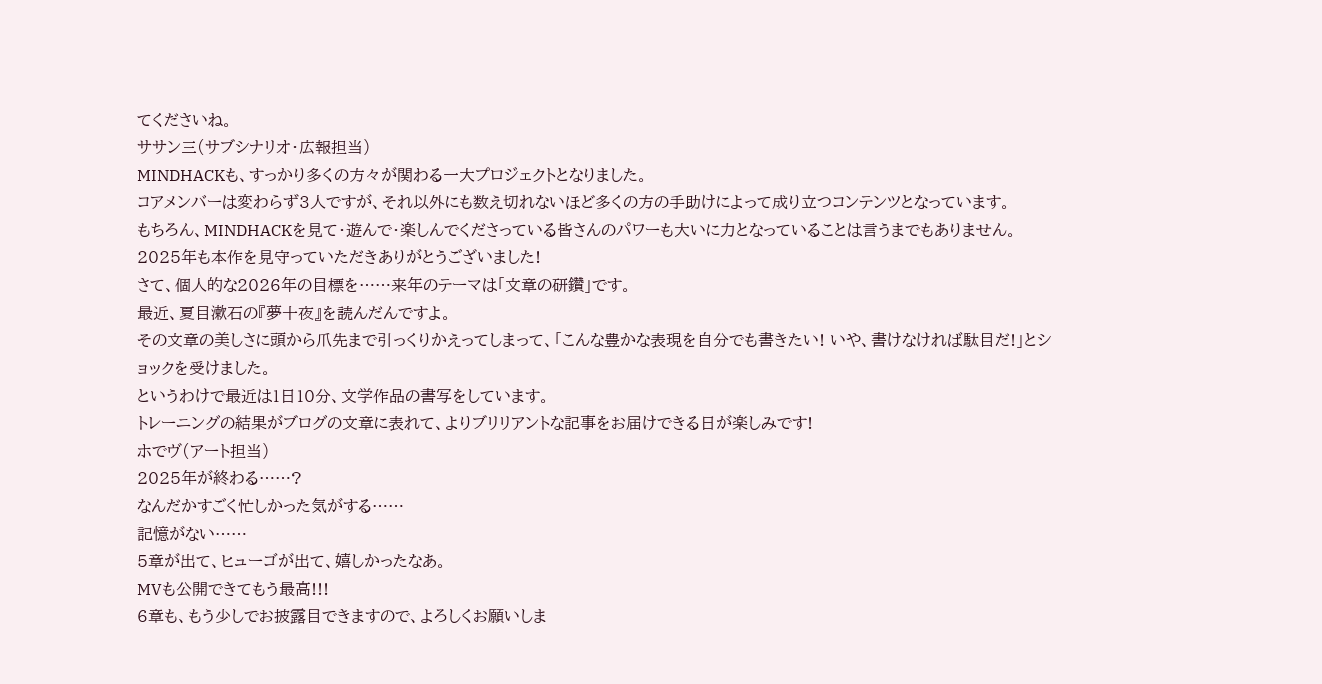てくださいね。
ササン三(サブシナリオ・広報担当)
MINDHACKも、すっかり多くの方々が関わる一大プロジェクトとなりました。
コアメンバーは変わらず3人ですが、それ以外にも数え切れないほど多くの方の手助けによって成り立つコンテンツとなっています。
もちろん、MINDHACKを見て・遊んで・楽しんでくださっている皆さんのパワーも大いに力となっていることは言うまでもありません。
2025年も本作を見守っていただきありがとうございました!
さて、個人的な2026年の目標を……来年のテーマは「文章の研鑽」です。
最近、夏目漱石の『夢十夜』を読んだんですよ。
その文章の美しさに頭から爪先まで引っくりかえってしまって、「こんな豊かな表現を自分でも書きたい! いや、書けなければ駄目だ!」とショックを受けました。
というわけで最近は1日10分、文学作品の書写をしています。
トレーニングの結果がブログの文章に表れて、よりブリリアントな記事をお届けできる日が楽しみです!
ホでヴ(アート担当)
2025年が終わる……?
なんだかすごく忙しかった気がする……
記憶がない……
5章が出て、ヒューゴが出て、嬉しかったなあ。
MVも公開できてもう最高!!!
6章も、もう少しでお披露目できますので、よろしくお願いしま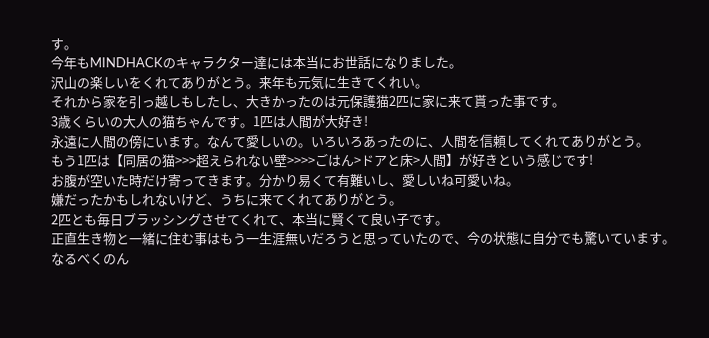す。
今年もMINDHACKのキャラクター達には本当にお世話になりました。
沢山の楽しいをくれてありがとう。来年も元気に生きてくれい。
それから家を引っ越しもしたし、大きかったのは元保護猫2匹に家に来て貰った事です。
3歳くらいの大人の猫ちゃんです。1匹は人間が大好き!
永遠に人間の傍にいます。なんて愛しいの。いろいろあったのに、人間を信頼してくれてありがとう。
もう1匹は【同居の猫>>>超えられない壁>>>>ごはん>ドアと床>人間】が好きという感じです!
お腹が空いた時だけ寄ってきます。分かり易くて有難いし、愛しいね可愛いね。
嫌だったかもしれないけど、うちに来てくれてありがとう。
2匹とも毎日ブラッシングさせてくれて、本当に賢くて良い子です。
正直生き物と一緒に住む事はもう一生涯無いだろうと思っていたので、今の状態に自分でも驚いています。
なるべくのん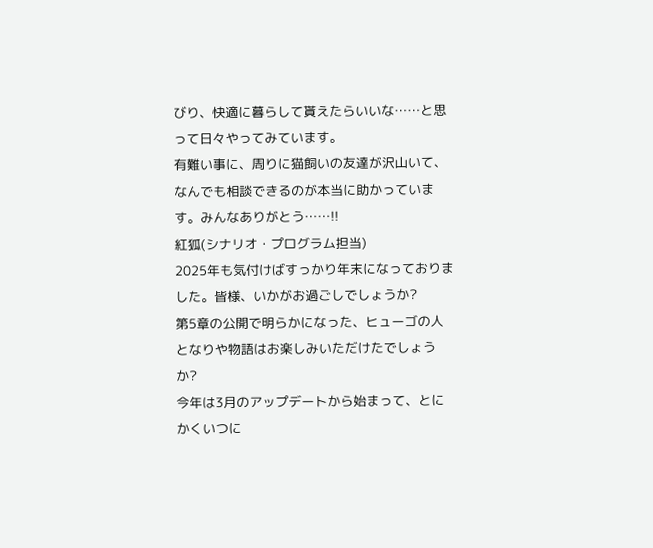びり、快適に暮らして貰えたらいいな……と思って日々やってみています。
有難い事に、周りに猫飼いの友達が沢山いて、なんでも相談できるのが本当に助かっています。みんなありがとう……!!
紅狐(シナリオ・プログラム担当)
2025年も気付けばすっかり年末になっておりました。皆様、いかがお過ごしでしょうか?
第5章の公開で明らかになった、ヒューゴの人となりや物語はお楽しみいただけたでしょうか?
今年は3月のアップデートから始まって、とにかくいつに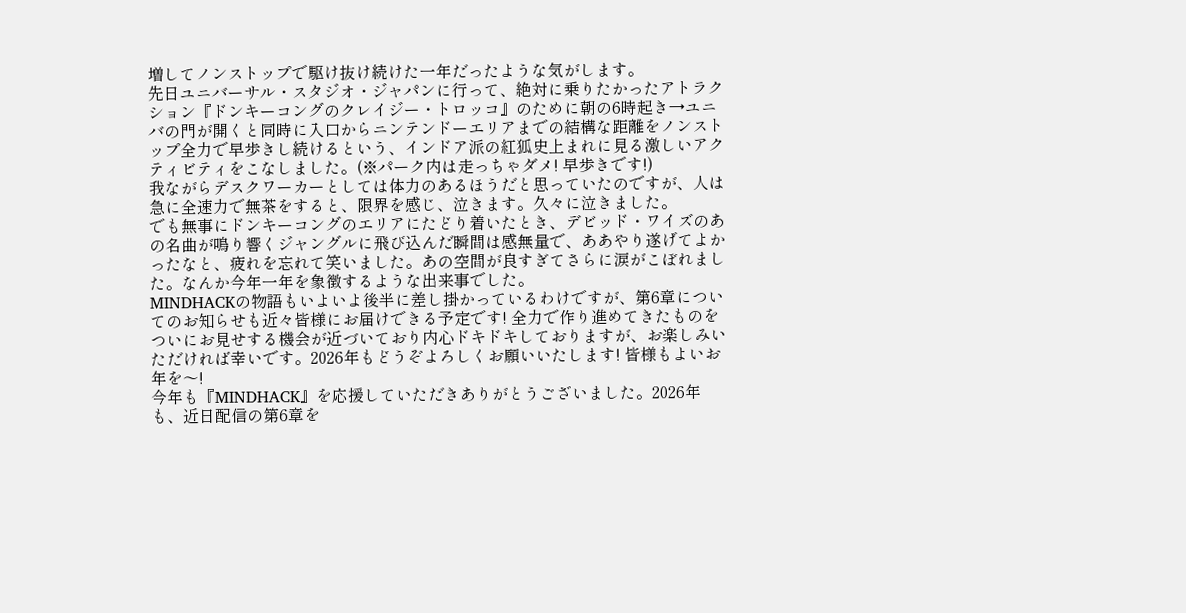増してノンストップで駆け抜け続けた一年だったような気がします。
先日ユニバーサル・スタジオ・ジャパンに行って、絶対に乗りたかったアトラクション『ドンキーコングのクレイジー・トロッコ』のために朝の6時起き→ユニバの門が開くと同時に入口からニンテンドーエリアまでの結構な距離をノンストップ全力で早歩きし続けるという、インドア派の紅狐史上まれに見る激しいアクティビティをこなしました。(※パーク内は走っちゃダメ! 早歩きです!)
我ながらデスクワーカーとしては体力のあるほうだと思っていたのですが、人は急に全速力で無茶をすると、限界を感じ、泣きます。久々に泣きました。
でも無事にドンキーコングのエリアにたどり着いたとき、デビッド・ワイズのあの名曲が鳴り響くジャングルに飛び込んだ瞬間は感無量で、ああやり遂げてよかったなと、疲れを忘れて笑いました。あの空間が良すぎてさらに涙がこぼれました。なんか今年一年を象徴するような出来事でした。
MINDHACKの物語もいよいよ後半に差し掛かっているわけですが、第6章についてのお知らせも近々皆様にお届けできる予定です! 全力で作り進めてきたものをついにお見せする機会が近づいており内心ドキドキしておりますが、お楽しみいただければ幸いです。2026年もどうぞよろしくお願いいたします! 皆様もよいお年を〜!
今年も『MINDHACK』を応援していただきありがとうございました。2026年も、近日配信の第6章を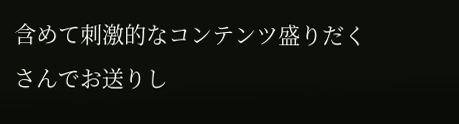含めて刺激的なコンテンツ盛りだくさんでお送りし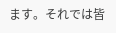ます。それでは皆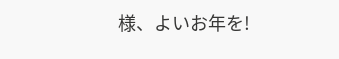様、よいお年を!